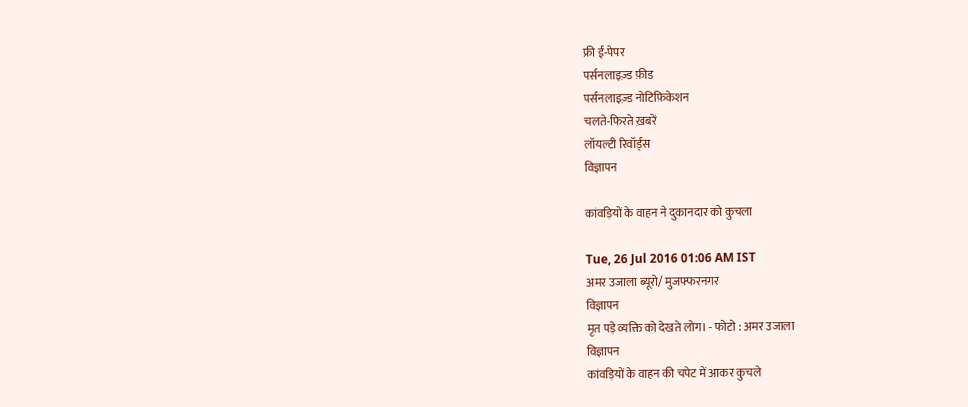फ्री ई-पेपर
पर्सनलाइज़्ड फ़ीड
पर्सनलाइज़्ड नोटिफ़िकेशन
चलते-फिरते ख़बरें
लॉयल्टी रिवॉर्ड्स
विज्ञापन

कांवड़ियों के वाहन ने दुकानदार को कुचला

Tue, 26 Jul 2016 01:06 AM IST
अमर उजाला ब्यूरो/ मुजफ्फरनगर
विज्ञापन
मृत पड़े व्यक्ति को देखते लोग। - फोटो : अमर उजाला
विज्ञापन
कांवड़ियों के वाहन की चपेट में आकर कुचले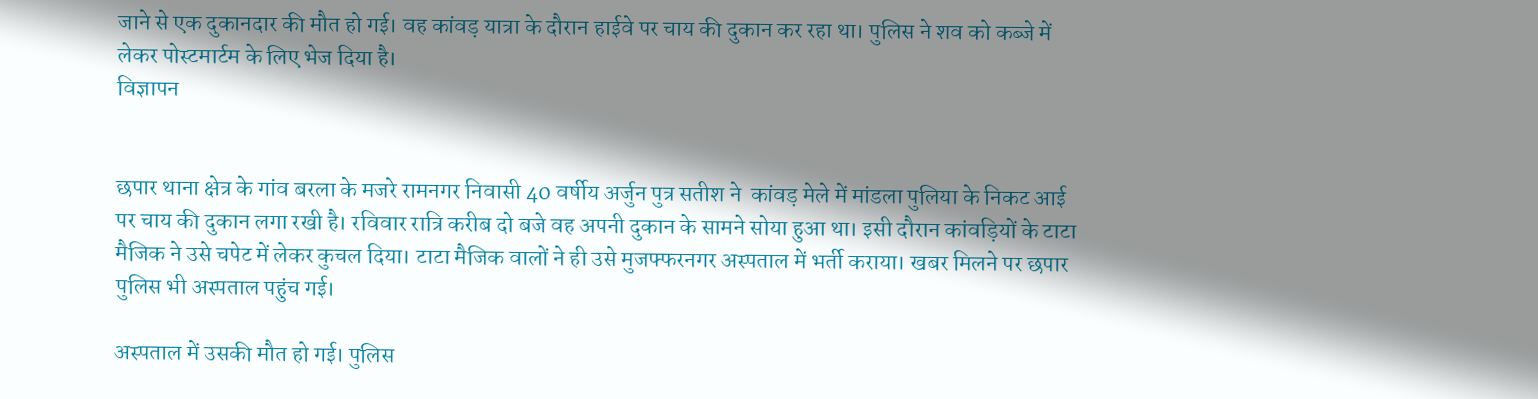जाने से एक दुकानदार की मौत हो गई। वह कांवड़ यात्रा के दौरान हाईवे पर चाय की दुकान कर रहा था। पुलिस ने शव को कब्जे में लेकर पोस्टमार्टम के लिए भेज दिया है।
विज्ञापन


छपार थाना क्षेत्र के गांव बरला के मजरे रामनगर निवासी 40 वर्षीय अर्जुन पुत्र सतीश ने  कांवड़ मेले में मांडला पुलिया के निकट आई पर चाय की दुकान लगा रखी है। रविवार रात्रि करीब दो बजे वह अपनी दुकान के सामने सोया हुआ था। इसी दौरान कांवड़ियों के टाटा मैजिक ने उसे चपेट में लेकर कुचल दिया। टाटा मैजिक वालों ने ही उसे मुजफ्फरनगर अस्पताल में भर्ती कराया। खबर मिलने पर छपार पुलिस भी अस्पताल पहुंच गई।

अस्पताल में उसकी मौत हो गई। पुलिस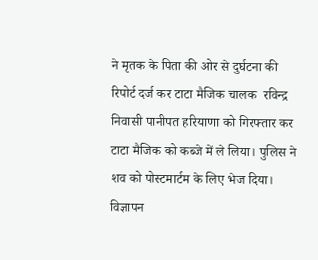ने मृतक के पिता की ओर से दुर्घटना की रिपोर्ट दर्ज कर टाटा मैजिक चालक  रविन्द्र निवासी पानीपत हरियाणा को गिरफ्तार कर टाटा मैजिक को कब्जे में ले लिया। पुलिस ने  शव को पोस्टमार्टम के लिए भेज दिया।
विज्ञापन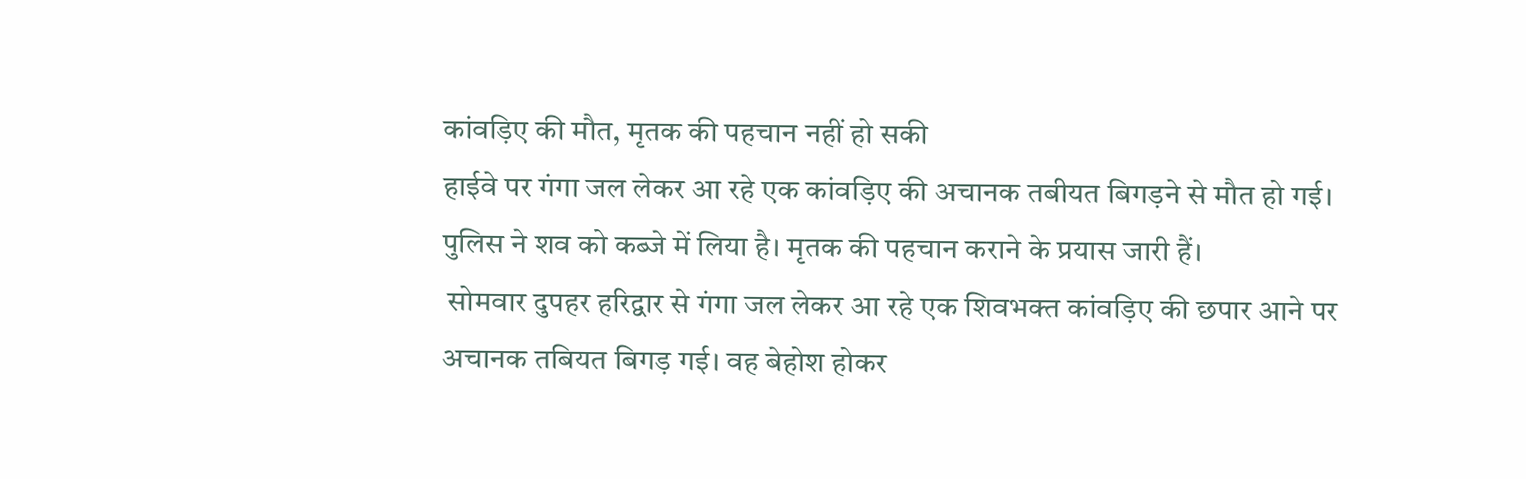कांवड़िए की मौत, मृतक की पहचान नहीं हो सकी
हाईवे पर गंगा जल लेकर आ रहे एक कांवड़िए की अचानक तबीयत बिगड़ने से मौत हो गई। पुलिस ने शव को कब्जे में लिया है। मृतक की पहचान कराने के प्रयास जारी हैं।
 सोमवार दुपहर हरिद्वार से गंगा जल लेकर आ रहे एक शिवभक्त कांवड़िए की छपार आने पर अचानक तबियत बिगड़ गई। वह बेहोश होकर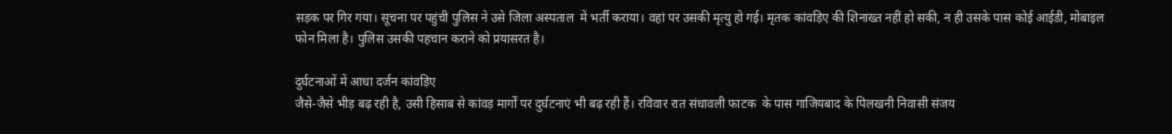सड़क पर गिर गया। सूचना पर पहुंची पुलिस ने उसे जिला अस्पताल  में भर्ती कराया। वहां पर उसकी मृत्यु हो गई। मृतक कांवड़िए की शिनाख्त नहीं हो सकी, न ही उसके पास कोई आईडी, मोबाइल फोन मिला है। पुलिस उसकी पहचान कराने को प्रयासरत है।

दुर्घटनाओं में आधा दर्जन कांवड़िए
जैसे-जैसे भीड़ बढ़ रही है, उसी हिसाब से कांवड़ मार्गों पर दुर्घटनाएं भी बढ़ रही हैं। रविवार रात संधावली फाटक  के पास गाजियबाद के पिलखनी निवासी संजय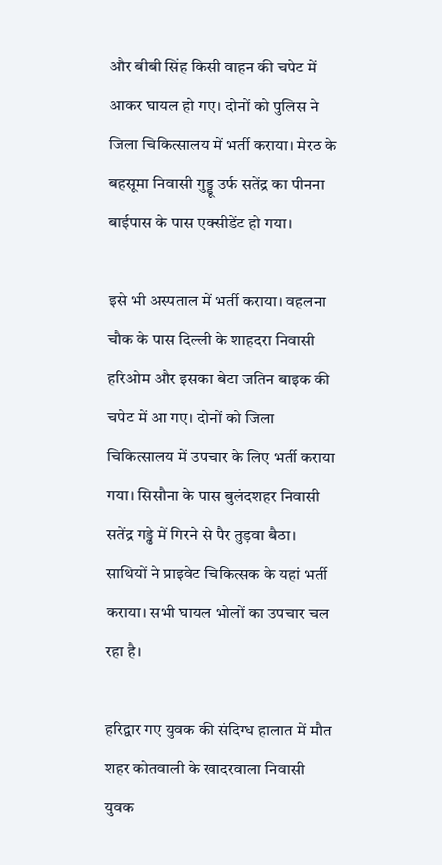और बीबी सिंह किसी वाहन की चपेट में आकर घायल हो गए। दोनों को पुलिस ने जिला चिकित्सालय में भर्ती कराया। मेरठ के बहसूमा निवासी गुड्डू उर्फ सतेंद्र का पीनना बाईपास के पास एक्सीडेंट हो गया।

इसे भी अस्पताल में भर्ती कराया। वहलना चौक के पास दिल्ली के शाहदरा निवासी हरिओम और इसका बेटा जतिन बाइक की चपेट में आ गए। दोनों को जिला चिकित्सालय में उपचार के लिए भर्ती कराया गया। सिसौना के पास बुलंदशहर निवासी सतेंद्र गड्ढे में गिरने से पैर तुड़वा बैठा। साथियों ने प्राइवेट चिकित्सक के यहां भर्ती कराया। सभी घायल भोलों का उपचार चल रहा है।

हरिद्वार गए युवक की संदिग्ध हालात में मौत
शहर कोतवाली के खादरवाला निवासी युवक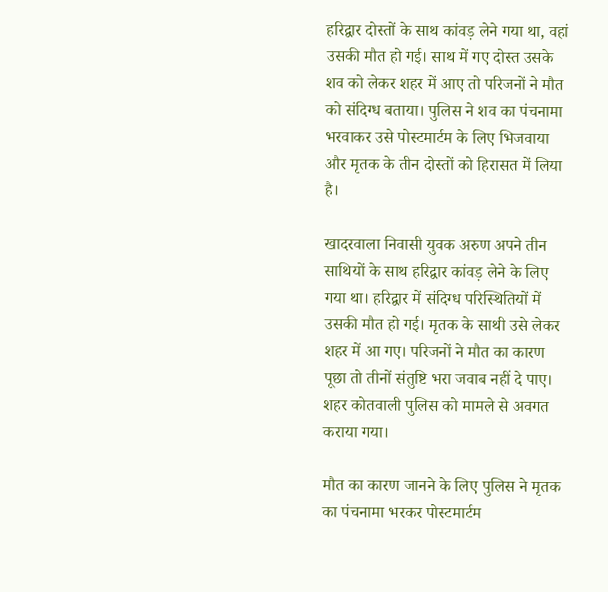हरिद्वार दोस्तों के साथ कांवड़ लेने गया था, वहां उसकी मौत हो गई। साथ में गए दोस्त उसके शव को लेकर शहर में आए तो परिजनों ने मौत को संदिग्ध बताया। पुलिस ने शव का पंचनामा भरवाकर उसे पोस्टमार्टम के लिए भिजवाया और मृतक के तीन दोस्तों को हिरासत में लिया है।

खादरवाला निवासी युवक अरुण अपने तीन साथियों के साथ हरिद्वार कांवड़ लेने के लिए गया था। हरिद्वार में संदिग्ध परिस्थितियों में उसकी मौत हो गई। मृतक के साथी उसे लेकर शहर में आ गए। परिजनों ने मौत का कारण पूछा तो तीनों संतुष्टि भरा जवाब नहीं दे पाए। शहर कोतवाली पुलिस को मामले से अवगत कराया गया।

मौत का कारण जानने के लिए पुलिस ने मृतक का पंचनामा भरकर पोस्टमार्टम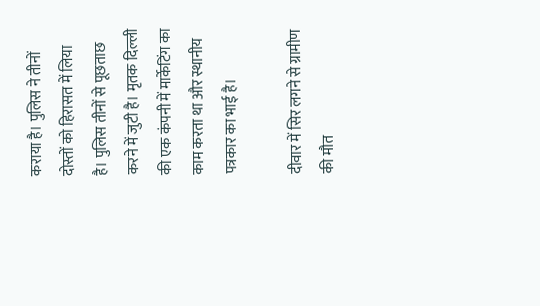कराया है। पुलिस ने तीनों दोस्तों को हिरासत में लिया है। पुलिस तीनों से पूछताछ करने में जुटी है। मृतक दिल्ली की एक कंपनी में मार्केटिंग का काम करता था और स्थानीय पत्रकार का भाई है।

दीवार में सिर लगने से ग्रामीण की मौत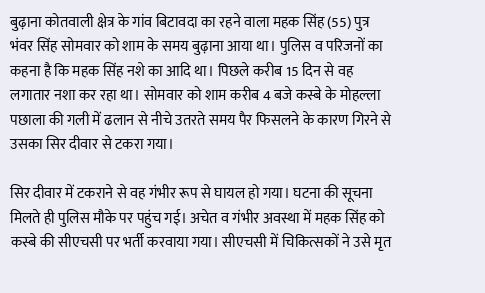बुढ़ाना कोतवाली क्षेत्र के गांव बिटावदा का रहने वाला महक सिंह (55) पुत्र भंवर सिंह सोमवार को शाम के समय बुढ़ाना आया था। पुलिस व परिजनों का कहना है कि महक सिंह नशे का आदि था। पिछले करीब 15 दिन से वह लगातार नशा कर रहा था। सोमवार को शाम करीब 4 बजे कस्बे के मोहल्ला पछाला की गली में ढलान से नीचे उतरते समय पैर फिसलने के कारण गिरने से उसका सिर दीवार से टकरा गया।

सिर दीवार में टकराने से वह गंभीर रूप से घायल हो गया। घटना की सूचना मिलते ही पुलिस मौके पर पहुंच गई। अचेत व गंभीर अवस्था में महक सिंह को कस्बे की सीएचसी पर भर्ती करवाया गया। सीएचसी में चिकित्सकों ने उसे मृत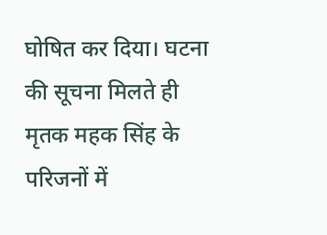घोषित कर दिया। घटना की सूचना मिलते ही मृतक महक सिंह के परिजनों में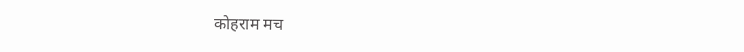कोहराम मच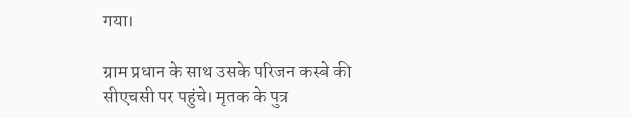गया।

ग्राम प्रधान के साथ उसके परिजन कस्बे की सीएचसी पर पहुंचे। मृतक के पुत्र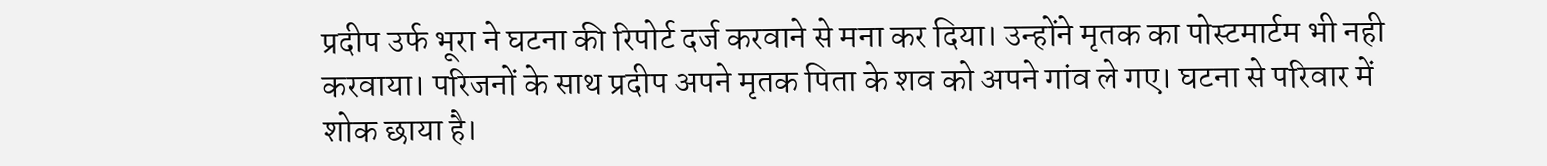प्रदीप उर्फ भूरा ने घटना की रिपोर्ट दर्ज करवाने से मना कर दिया। उन्होंने मृतक का पोस्टमार्टम भी नही करवाया। परिजनों के साथ प्रदीप अपने मृतक पिता के शव को अपने गांव ले गए। घटना से परिवार में शोक छाया है।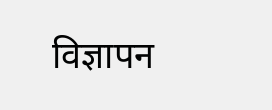विज्ञापन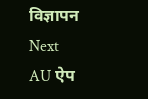विज्ञापन
Next
AU ऐप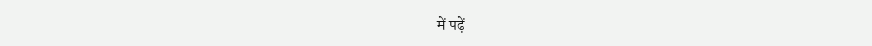में पढ़ें